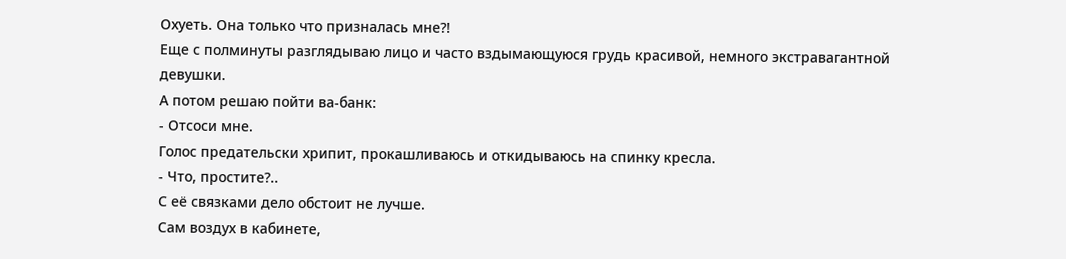Охуеть. Она только что призналась мне?!
Еще с полминуты разглядываю лицо и часто вздымающуюся грудь красивой, немного экстравагантной девушки.
А потом решаю пойти ва-банк:
- Отсоси мне.
Голос предательски хрипит, прокашливаюсь и откидываюсь на спинку кресла.
- Что, простите?..
С её связками дело обстоит не лучше.
Сам воздух в кабинете,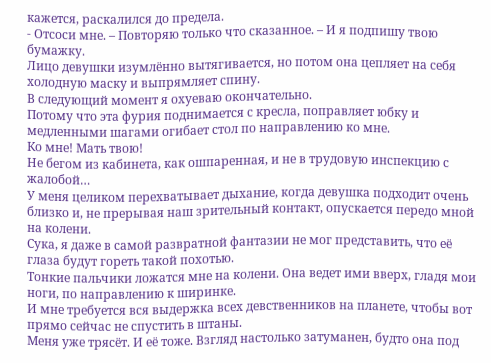кажется, раскалился до предела.
- Отсоси мне. – Повторяю только что сказанное. – И я подпишу твою бумажку.
Лицо девушки изумлённо вытягивается, но потом она цепляет на себя холодную маску и выпрямляет спину.
В следующий момент я охуеваю окончательно.
Потому что эта фурия поднимается с кресла, поправляет юбку и медленными шагами огибает стол по направлению ко мне.
Ко мне! Мать твою!
Не бегом из кабинета, как ошпаренная, и не в трудовую инспекцию с жалобой…
У меня целиком перехватывает дыхание, когда девушка подходит очень близко и, не прерывая наш зрительный контакт, опускается передо мной на колени.
Сука, я даже в самой развратной фантазии не мог представить, что её глаза будут гореть такой похотью.
Тонкие пальчики ложатся мне на колени. Она ведет ими вверх, гладя мои ноги, по направлению к ширинке.
И мне требуется вся выдержка всех девственников на планете, чтобы вот прямо сейчас не спустить в штаны.
Меня уже трясёт. И её тоже. Взгляд настолько затуманен, будто она под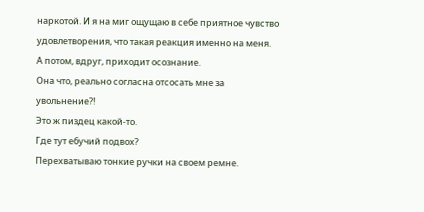наркотой. И я на миг ощущаю в себе приятное чувство удовлетворения, что такая реакция именно на меня.
А потом, вдруг, приходит осознание.
Она что, реально согласна отсосать мне за увольнение?!
Это ж пиздец какой-то.
Где тут ебучий подвох?
Перехватываю тонкие ручки на своем ремне.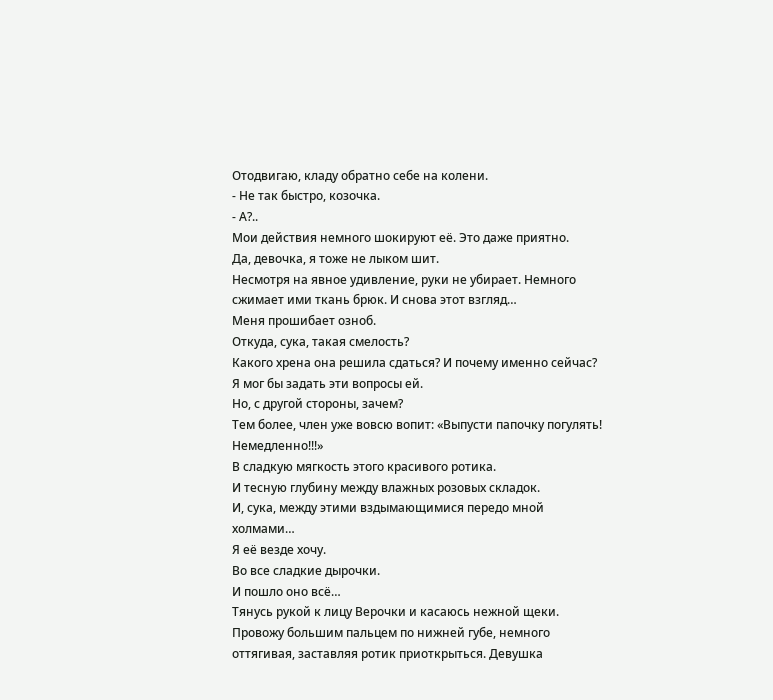Отодвигаю, кладу обратно себе на колени.
- Не так быстро, козочка.
- А?..
Мои действия немного шокируют её. Это даже приятно.
Да, девочка, я тоже не лыком шит.
Несмотря на явное удивление, руки не убирает. Немного сжимает ими ткань брюк. И снова этот взгляд…
Меня прошибает озноб.
Откуда, сука, такая смелость?
Какого хрена она решила сдаться? И почему именно сейчас?
Я мог бы задать эти вопросы ей.
Но, с другой стороны, зачем?
Тем более, член уже вовсю вопит: «Выпусти папочку погулять! Немедленно!!!»
В сладкую мягкость этого красивого ротика.
И тесную глубину между влажных розовых складок.
И, сука, между этими вздымающимися передо мной холмами…
Я её везде хочу.
Во все сладкие дырочки.
И пошло оно всё…
Тянусь рукой к лицу Верочки и касаюсь нежной щеки. Провожу большим пальцем по нижней губе, немного оттягивая, заставляя ротик приоткрыться. Девушка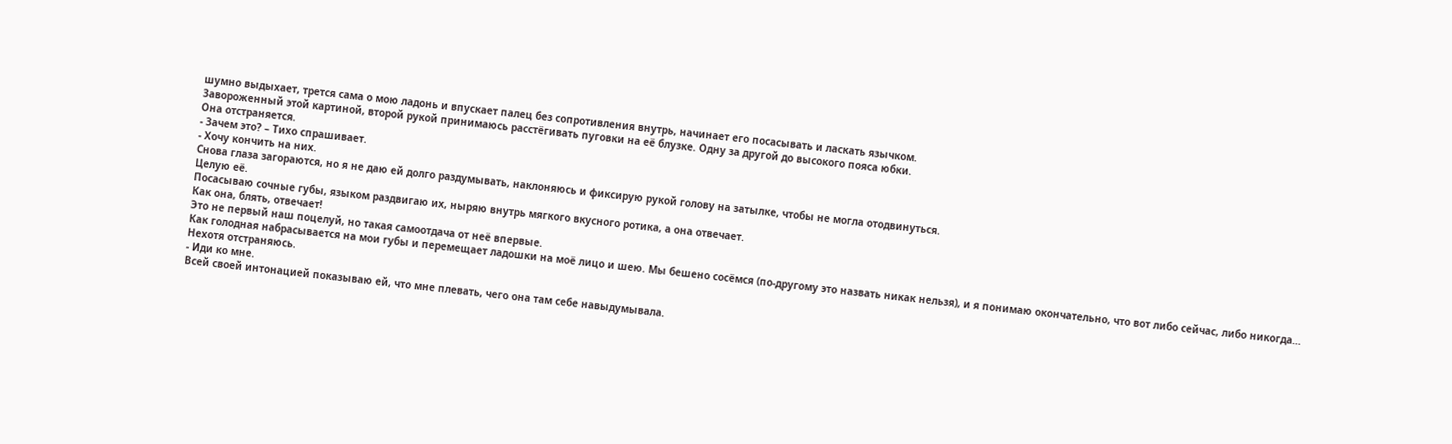шумно выдыхает, трется сама о мою ладонь и впускает палец без сопротивления внутрь, начинает его посасывать и ласкать язычком.
Завороженный этой картиной, второй рукой принимаюсь расстёгивать пуговки на её блузке. Одну за другой до высокого пояса юбки.
Она отстраняется.
- Зачем это? – Тихо спрашивает.
- Хочу кончить на них.
Снова глаза загораются, но я не даю ей долго раздумывать, наклоняюсь и фиксирую рукой голову на затылке, чтобы не могла отодвинуться.
Целую её.
Посасываю сочные губы, языком раздвигаю их, ныряю внутрь мягкого вкусного ротика, а она отвечает.
Как она, блять, отвечает!
Это не первый наш поцелуй, но такая самоотдача от неё впервые.
Как голодная набрасывается на мои губы и перемещает ладошки на моё лицо и шею. Мы бешено сосёмся (по-другому это назвать никак нельзя), и я понимаю окончательно, что вот либо сейчас, либо никогда…
Нехотя отстраняюсь.
- Иди ко мне.
Всей своей интонацией показываю ей, что мне плевать, чего она там себе навыдумывала.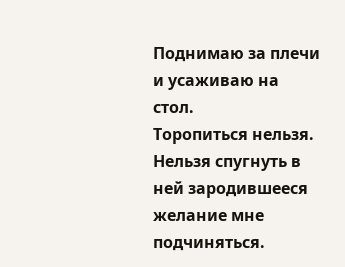Поднимаю за плечи и усаживаю на стол.
Торопиться нельзя. Нельзя спугнуть в ней зародившееся желание мне подчиняться.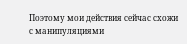Поэтому мои действия сейчас схожи с манипуляциями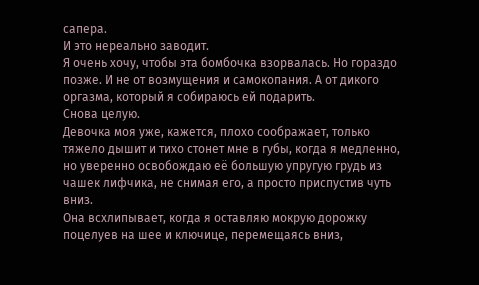сапера.
И это нереально заводит.
Я очень хочу, чтобы эта бомбочка взорвалась. Но гораздо позже. И не от возмущения и самокопания. А от дикого оргазма, который я собираюсь ей подарить.
Снова целую.
Девочка моя уже, кажется, плохо соображает, только тяжело дышит и тихо стонет мне в губы, когда я медленно, но уверенно освобождаю её большую упругую грудь из чашек лифчика, не снимая его, а просто приспустив чуть вниз.
Она всхлипывает, когда я оставляю мокрую дорожку поцелуев на шее и ключице, перемещаясь вниз,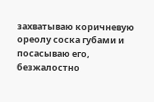захватываю коричневую ореолу соска губами и посасываю его, безжалостно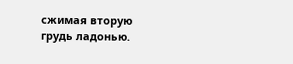сжимая вторую грудь ладонью.